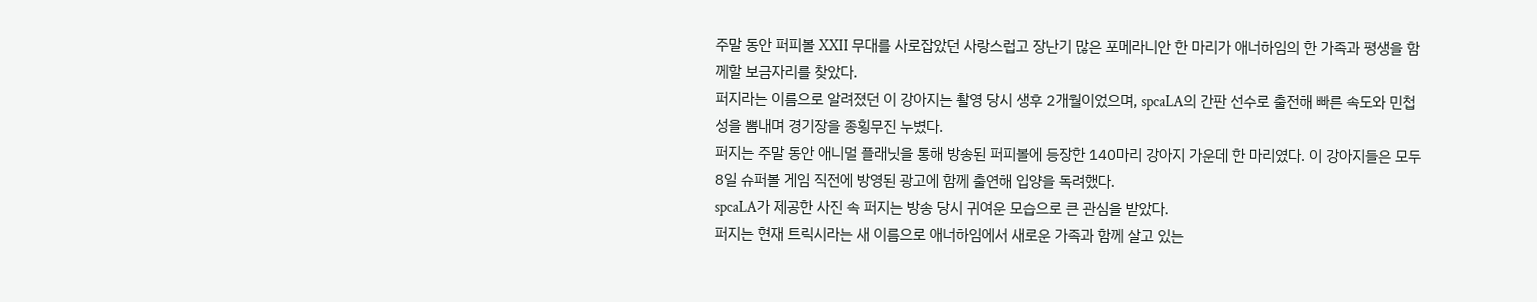주말 동안 퍼피볼 XXII 무대를 사로잡았던 사랑스럽고 장난기 많은 포메라니안 한 마리가 애너하임의 한 가족과 평생을 함께할 보금자리를 찾았다.
퍼지라는 이름으로 알려졌던 이 강아지는 촬영 당시 생후 2개월이었으며, spcaLA의 간판 선수로 출전해 빠른 속도와 민첩성을 뽐내며 경기장을 종횡무진 누볐다.
퍼지는 주말 동안 애니멀 플래닛을 통해 방송된 퍼피볼에 등장한 140마리 강아지 가운데 한 마리였다. 이 강아지들은 모두 8일 슈퍼볼 게임 직전에 방영된 광고에 함께 출연해 입양을 독려했다.
spcaLA가 제공한 사진 속 퍼지는 방송 당시 귀여운 모습으로 큰 관심을 받았다.
퍼지는 현재 트릭시라는 새 이름으로 애너하임에서 새로운 가족과 함께 살고 있는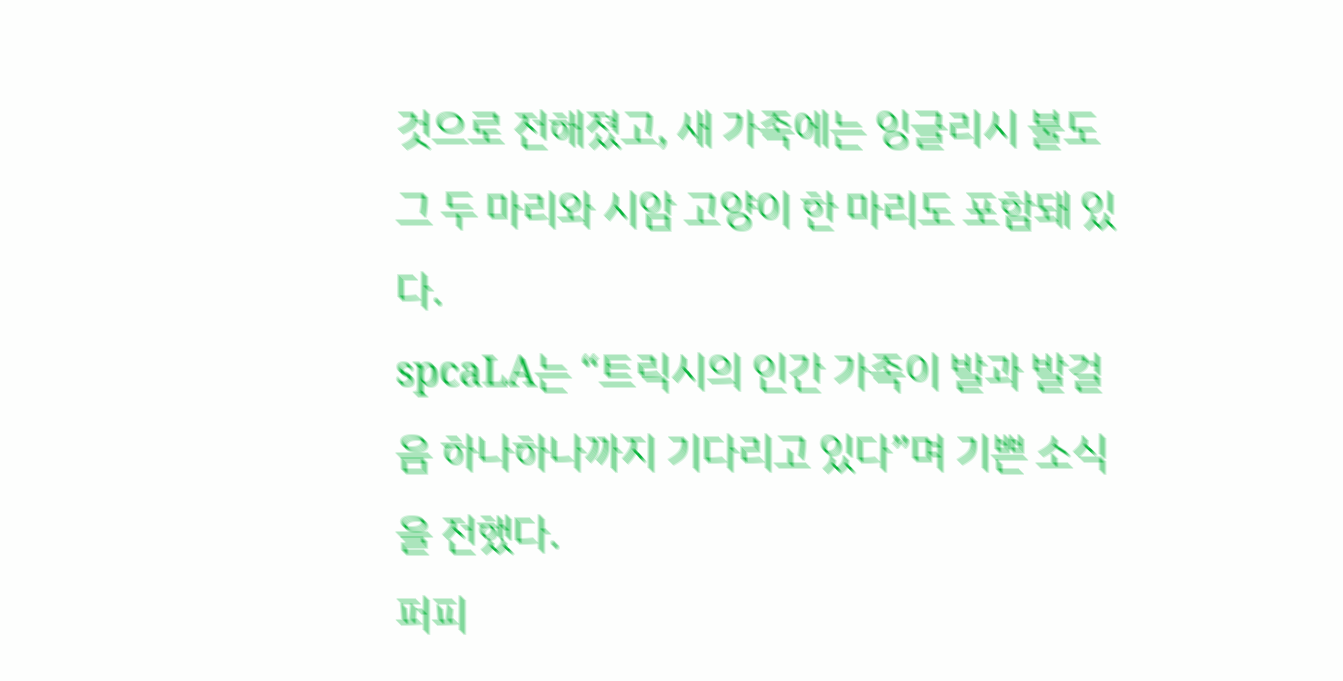것으로 전해졌고, 새 가족에는 잉글리시 불도그 두 마리와 시암 고양이 한 마리도 포함돼 있다.
spcaLA는 “트릭시의 인간 가족이 발과 발걸음 하나하나까지 기다리고 있다”며 기쁜 소식을 전했다.
퍼피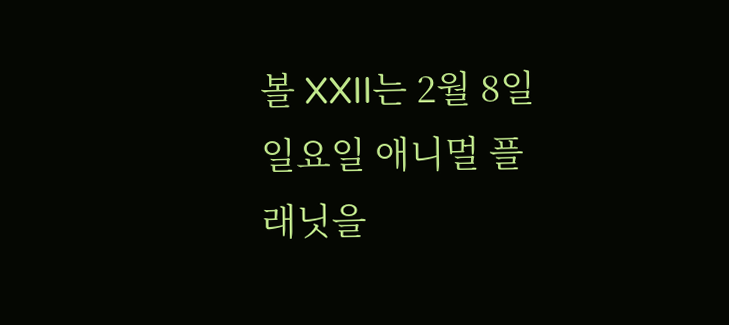볼 XXII는 2월 8일 일요일 애니멀 플래닛을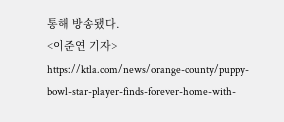통해 방송됐다.
<이준연 기자>
https://ktla.com/news/orange-county/puppy-bowl-star-player-finds-forever-home-with-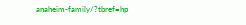anaheim-family/?tbref=hp